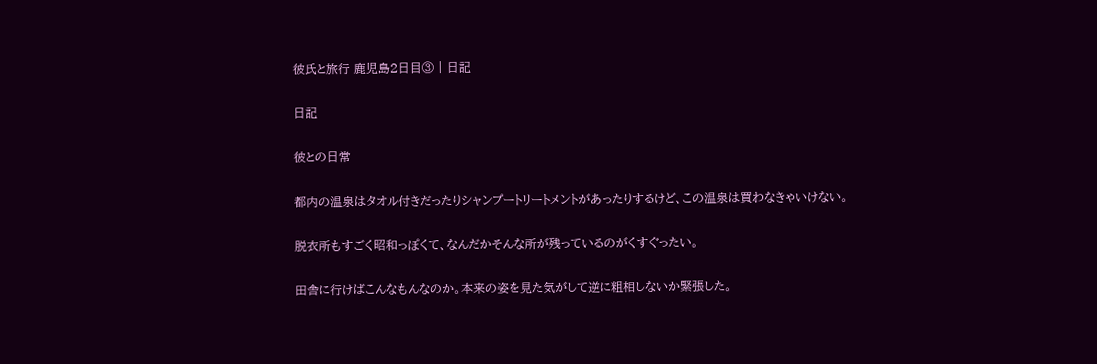彼氏と旅行 鹿児島2日目③ | 日記

日記

彼との日常

都内の温泉はタオル付きだったりシャンプートリートメントがあったりするけど、この温泉は買わなきゃいけない。

脱衣所もすごく昭和っぽくて、なんだかそんな所が残っているのがくすぐったい。

田舎に行けばこんなもんなのか。本来の姿を見た気がして逆に粗相しないか緊張した。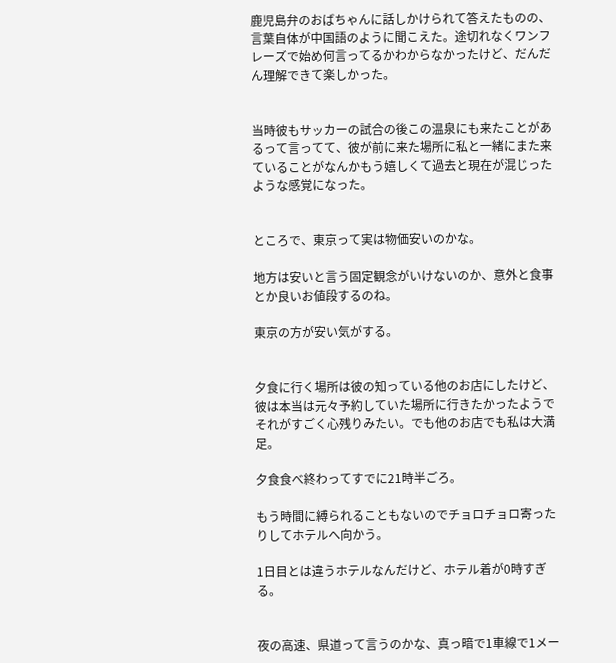鹿児島弁のおばちゃんに話しかけられて答えたものの、言葉自体が中国語のように聞こえた。途切れなくワンフレーズで始め何言ってるかわからなかったけど、だんだん理解できて楽しかった。


当時彼もサッカーの試合の後この温泉にも来たことがあるって言ってて、彼が前に来た場所に私と一緒にまた来ていることがなんかもう嬉しくて過去と現在が混じったような感覚になった。


ところで、東京って実は物価安いのかな。

地方は安いと言う固定観念がいけないのか、意外と食事とか良いお値段するのね。

東京の方が安い気がする。


夕食に行く場所は彼の知っている他のお店にしたけど、彼は本当は元々予約していた場所に行きたかったようでそれがすごく心残りみたい。でも他のお店でも私は大満足。

夕食食べ終わってすでに21時半ごろ。

もう時間に縛られることもないのでチョロチョロ寄ったりしてホテルへ向かう。

1日目とは違うホテルなんだけど、ホテル着が0時すぎる。


夜の高速、県道って言うのかな、真っ暗で1車線で1メー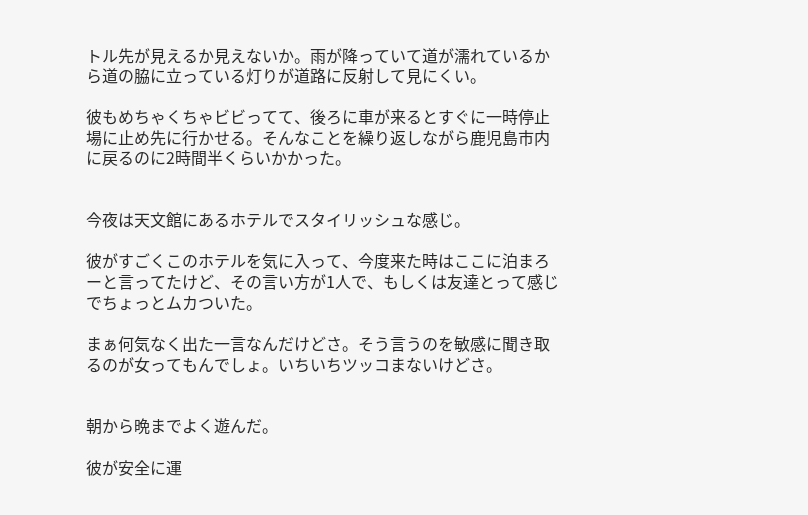トル先が見えるか見えないか。雨が降っていて道が濡れているから道の脇に立っている灯りが道路に反射して見にくい。

彼もめちゃくちゃビビってて、後ろに車が来るとすぐに一時停止場に止め先に行かせる。そんなことを繰り返しながら鹿児島市内に戻るのに2時間半くらいかかった。


今夜は天文館にあるホテルでスタイリッシュな感じ。

彼がすごくこのホテルを気に入って、今度来た時はここに泊まろーと言ってたけど、その言い方が1人で、もしくは友達とって感じでちょっとムカついた。

まぁ何気なく出た一言なんだけどさ。そう言うのを敏感に聞き取るのが女ってもんでしょ。いちいちツッコまないけどさ。


朝から晩までよく遊んだ。

彼が安全に運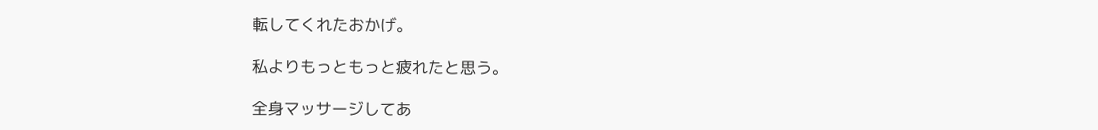転してくれたおかげ。

私よりもっともっと疲れたと思う。

全身マッサージしてあ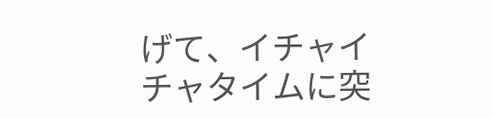げて、イチャイチャタイムに突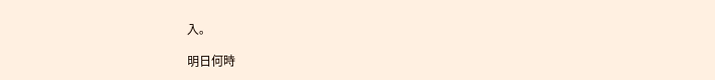入。

明日何時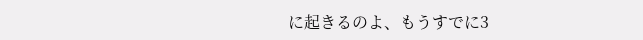に起きるのよ、もうすでに3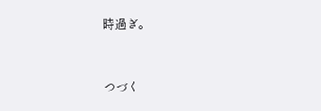時過ぎ。


つづく